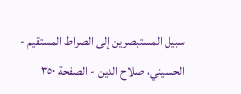سبيل المستبصرين إلى الصراط المستقيم - الحسيني، صلاح الدين - الصفحة ٣٥٠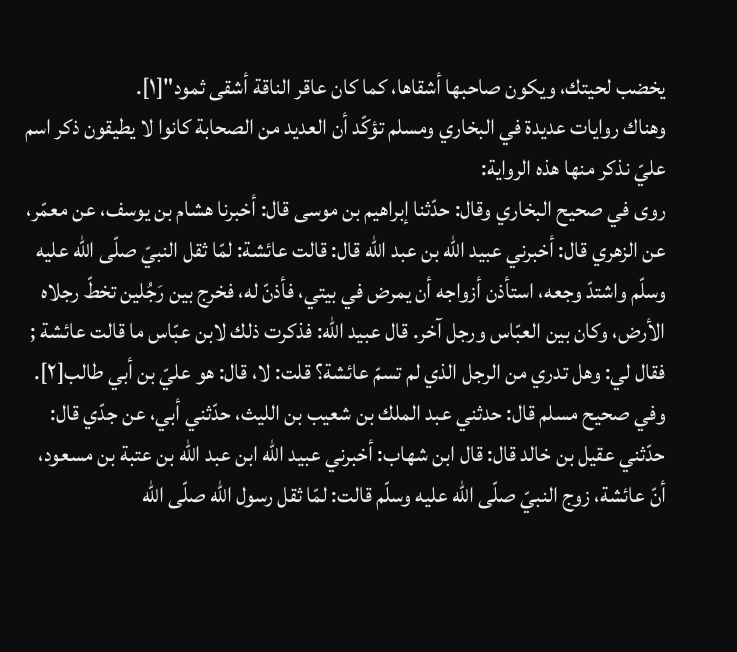يخضب لحيتك، ويكون صاحبها أشقاها، كما كان عاقر الناقة أشقى ثمود"[١].
وهناك روايات عديدة في البخاري ومسلم تؤكّد أن العديد من الصحابة كانوا لا يطيقون ذكر اسم عليّ نذكر منها هذه الرواية:
روى في صحيح البخاري وقال: حدّثنا إبراهيم بن موسى قال: أخبرنا هشام بن يوسف، عن معمّر، عن الزهري قال: أخبرني عبيد الله بن عبد الله قال: قالت عائشة: لمّا ثقل النبيّ صلّى الله عليه وسلّم واشتدّ وجعه، استأذن أزواجه أن يمرض في بيتي، فأذنّ له، فخرج بين رَجُلين تخطّ رجلاه الأرض، وكان بين العبّاس ورجل آخر. قال عبيد الله: فذكرت ذلك لابن عبّاس ما قالت عائشة ; فقال لي: وهل تدري من الرجل الذي لم تسمّ عائشة؟ قلت: لا، قال: هو عليّ بن أبي طالب[٢].
وفي صحيح مسلم قال: حدثني عبد الملك بن شعيب بن الليث، حدّثني أبي، عن جدّي قال: حدّثني عقيل بن خالد قال: قال ابن شهاب: أخبرني عبيد الله ابن عبد الله بن عتبة بن مسعود، أنّ عائشة، زوج النبيّ صلّى الله عليه وسلّم قالت: لمّا ثقل رسول الله صلّى الله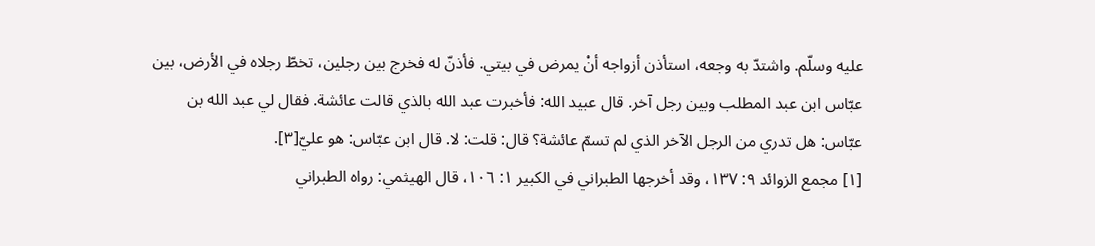عليه وسلّم. واشتدّ به وجعه، استأذن أزواجه أنْ يمرض في بيتي. فأذنّ له فخرج بين رجلين، تخطّ رجلاه في الأرض، بين عبّاس ابن عبد المطلب وبين رجل آخر. قال عبيد الله: فأخبرت عبد الله بالذي قالت عائشة. فقال لي عبد الله بن عبّاس: هل تدري من الرجل الآخر الذي لم تسمّ عائشة؟ قال: قلت: لا. قال ابن عبّاس: هو عليّ[٣].
[١] مجمع الزوائد ٩: ١٣٧، وقد أخرجها الطبراني في الكبير ١: ١٠٦، قال الهيثمي: رواه الطبراني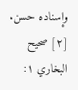وإسناده حسن. [٢] صحيح البخاري ١: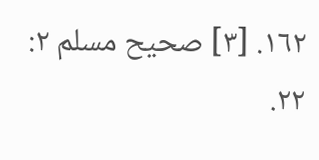١٦٢. [٣] صحيح مسلم ٢: ٢٢.